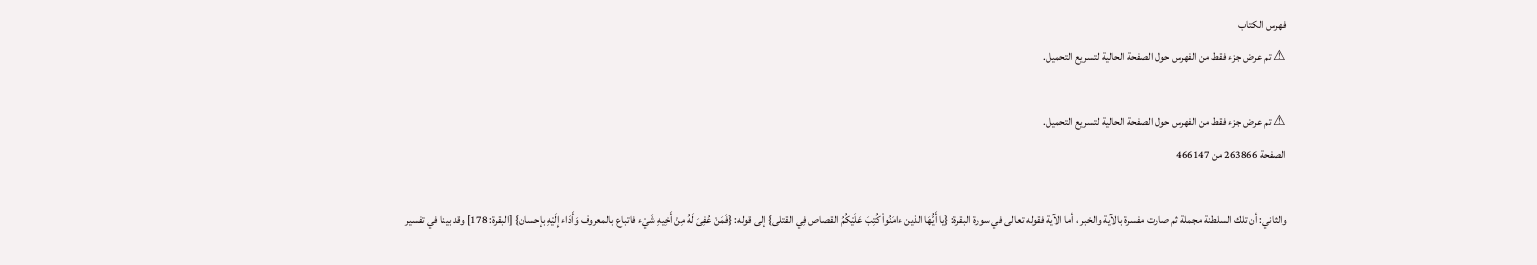فهرس الكتاب
⚠ تم عرض جزء فقط من الفهرس حول الصفحة الحالية لتسريع التحميل.

⚠ تم عرض جزء فقط من الفهرس حول الصفحة الحالية لتسريع التحميل.
الصفحة 263866 من 466147

والثاني: أن تلك السلطنة مجملة ثم صارت مفسرة بالآية والخبر ، أما الآية فقوله تعالى في سورة البقرة: {يا أَيُّهَا الذين ءامَنُواْ كُتِبَ عَلَيْكُمُ القصاص فِي القتلى} إلى قوله: {فَمَنْ عُفِىَ لَهُ مِنْ أَخِيهِ شَيْء فاتباع بالمعروف وَأَدَاء إِلَيْهِ بإحسان} [البقرة: 178] وقد بينا في تفسير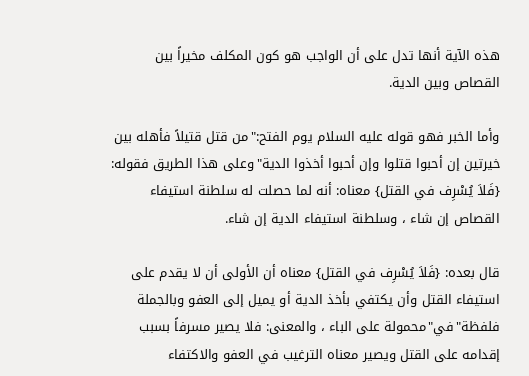هذه الآية أنها تدل على أن الواجب هو كون المكلف مخيراً بين القصاص وبين الدية.

وأما الخبر فهو قوله عليه السلام يوم الفتح:"من قتل قتيلاً فأهله بين خيرتين إن أحبوا قتلوا وإن أحبوا أخذوا الدية"وعلى هذا الطريق فقوله: {فَلاَ يُسْرِف في القتل} معناه: أنه لما حصلت له سلطنة استيفاء القصاص إن شاء ، وسلطنة استيفاء الدية إن شاء.

قال بعده: {فَلاَ يُسْرِف في القتل} معناه أن الأولى أن لا يقدم على استيفاء القتل وأن يكتفي بأخذ الدية أو يميل إلى العفو وبالجملة فلفظة"في"محمولة على الباء ، والمعنى: فلا يصير مسرفاً بسبب إقدامه على القتل ويصير معناه الترغيب في العفو والاكتفاء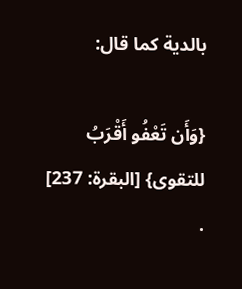بالدية كما قال:

{وَأَن تَعْفُو أَقْرَبُ للتقوى} [البقرة: 237] .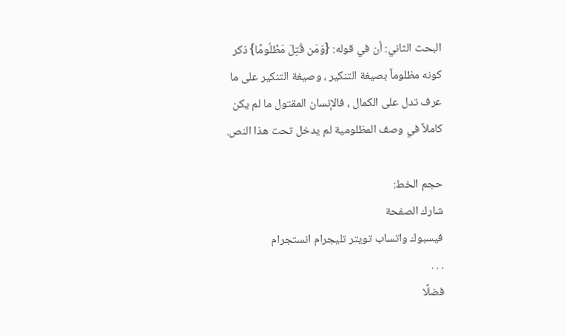البحث الثاني: أن في قوله: {وَمَن قُتِلَ مَظْلُومًا} ذكر كونه مظلوماً بصيغة التنكير ، وصيغة التنكير على ما عرف تدل على الكمال ، فالإنسان المقتول ما لم يكن كاملاً في وصف المظلومية لم يدخل تحت هذا النص.

حجم الخط:
شارك الصفحة
فيسبوك واتساب تويتر تليجرام انستجرام
. . .
فضلًا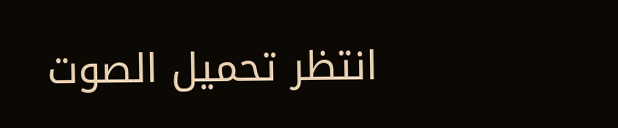انتظر تحميل الصوت